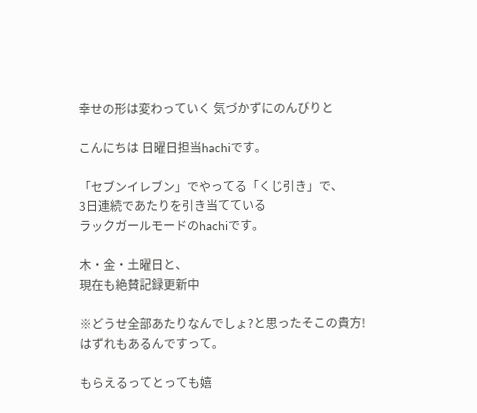幸せの形は変わっていく 気づかずにのんびりと

こんにちは 日曜日担当hachiです。

「セブンイレブン」でやってる「くじ引き」で、
3日連続であたりを引き当てている
ラックガールモードのhachiです。

木・金・土曜日と、
現在も絶賛記録更新中

※どうせ全部あたりなんでしょ?と思ったそこの貴方!
はずれもあるんですって。

もらえるってとっても嬉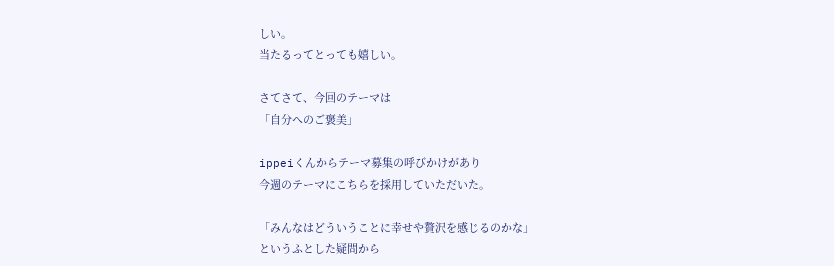しい。
当たるってとっても嬉しい。

さてさて、今回のテーマは
「自分へのご褒美」

ippeiくんからテーマ募集の呼びかけがあり
今週のテーマにこちらを採用していただいた。

「みんなはどういうことに幸せや贅沢を感じるのかな」
というふとした疑問から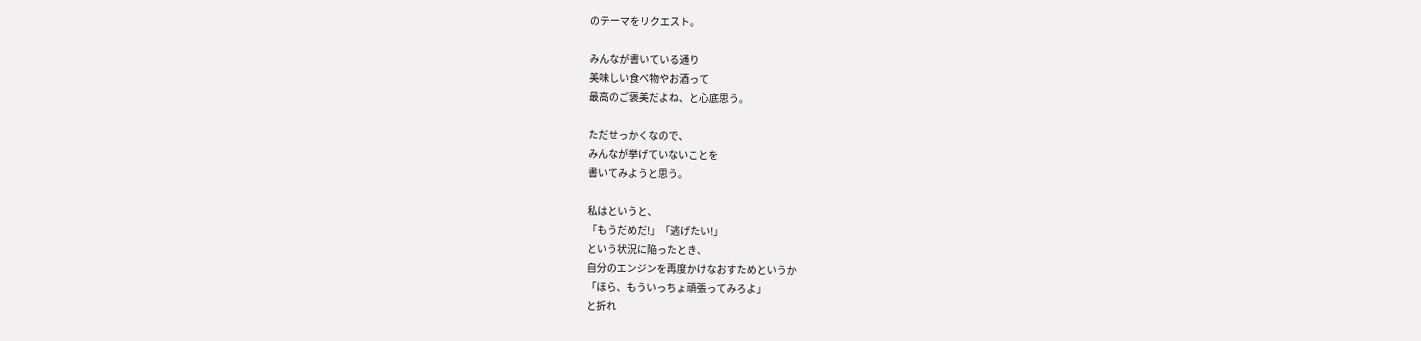のテーマをリクエスト。

みんなが書いている通り
美味しい食べ物やお酒って
最高のご褒美だよね、と心底思う。

ただせっかくなので、
みんなが挙げていないことを
書いてみようと思う。

私はというと、
「もうだめだ!」「逃げたい!」
という状況に陥ったとき、
自分のエンジンを再度かけなおすためというか
「ほら、もういっちょ頑張ってみろよ」
と折れ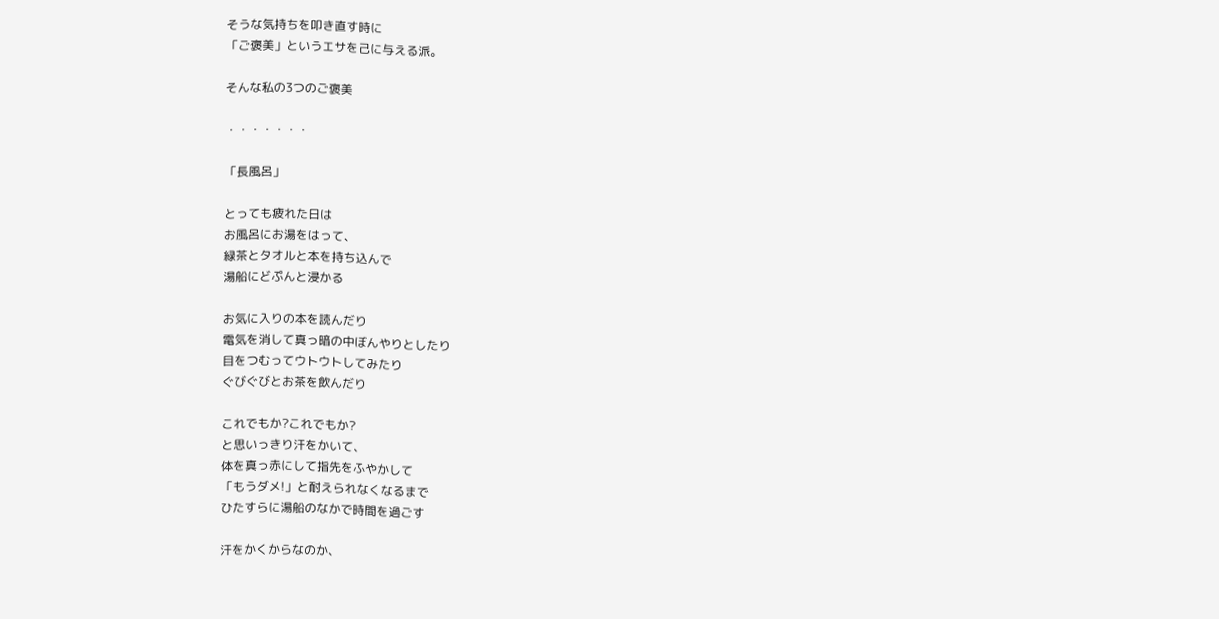そうな気持ちを叩き直す時に
「ご褒美」というエサを己に与える派。

そんな私の3つのご褒美

・・・・・・・

「長風呂」

とっても疲れた日は
お風呂にお湯をはって、
緑茶とタオルと本を持ち込んで
湯船にどぷんと浸かる

お気に入りの本を読んだり
電気を消して真っ暗の中ぼんやりとしたり
目をつむってウトウトしてみたり
ぐびぐびとお茶を飲んだり

これでもか?これでもか?
と思いっきり汗をかいて、
体を真っ赤にして指先をふやかして
「もうダメ!」と耐えられなくなるまで
ひたすらに湯船のなかで時間を過ごす

汗をかくからなのか、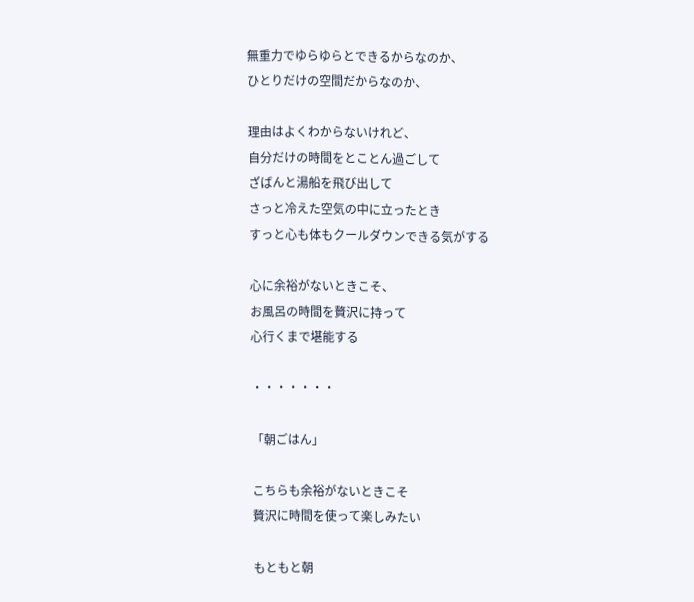無重力でゆらゆらとできるからなのか、
ひとりだけの空間だからなのか、

理由はよくわからないけれど、
自分だけの時間をとことん過ごして
ざばんと湯船を飛び出して
さっと冷えた空気の中に立ったとき
すっと心も体もクールダウンできる気がする

心に余裕がないときこそ、
お風呂の時間を贅沢に持って
心行くまで堪能する

・・・・・・・

「朝ごはん」

こちらも余裕がないときこそ
贅沢に時間を使って楽しみたい

もともと朝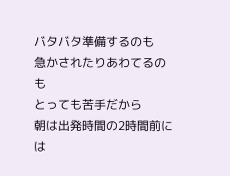バタバタ準備するのも
急かされたりあわてるのも
とっても苦手だから
朝は出発時間の2時間前には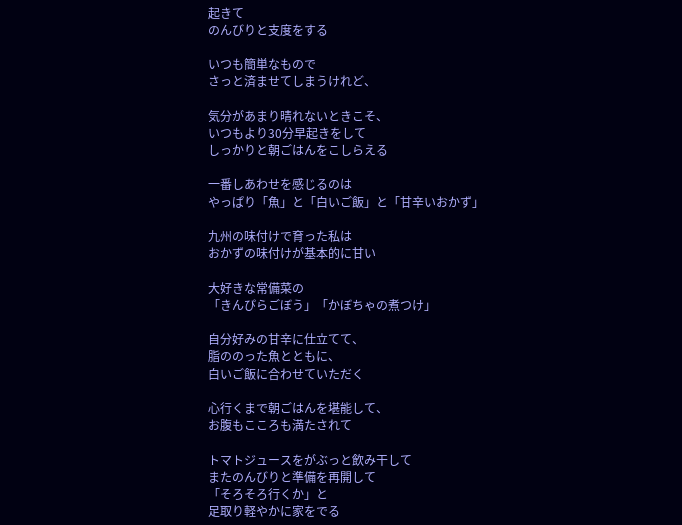起きて
のんびりと支度をする

いつも簡単なもので
さっと済ませてしまうけれど、

気分があまり晴れないときこそ、
いつもより30分早起きをして
しっかりと朝ごはんをこしらえる

一番しあわせを感じるのは
やっぱり「魚」と「白いご飯」と「甘辛いおかず」

九州の味付けで育った私は
おかずの味付けが基本的に甘い

大好きな常備菜の
「きんぴらごぼう」「かぼちゃの煮つけ」

自分好みの甘辛に仕立てて、
脂ののった魚とともに、
白いご飯に合わせていただく

心行くまで朝ごはんを堪能して、
お腹もこころも満たされて

トマトジュースをがぶっと飲み干して
またのんびりと準備を再開して
「そろそろ行くか」と
足取り軽やかに家をでる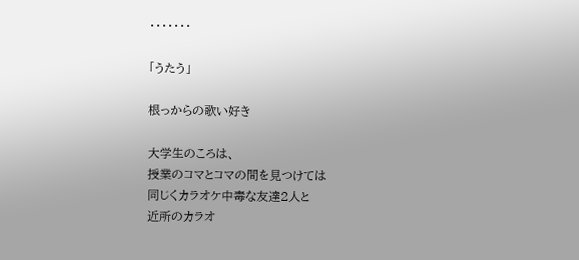・・・・・・・

「うたう」

根っからの歌い好き

大学生のころは、
授業のコマとコマの間を見つけては
同じくカラオケ中毒な友達2人と
近所のカラオ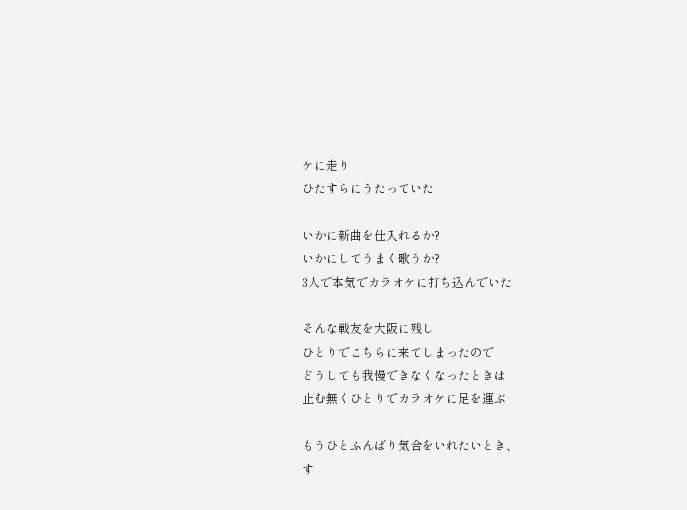ケに走り
ひたすらにうたっていた

いかに新曲を仕入れるか?
いかにしてうまく歌うか?
3人で本気でカラオケに打ち込んでいた

そんな戦友を大阪に残し
ひとりでこちらに来てしまったので
どうしても我慢できなくなったときは
止む無くひとりでカラオケに足を運ぶ

もうひとふんばり気合をいれたいとき、
す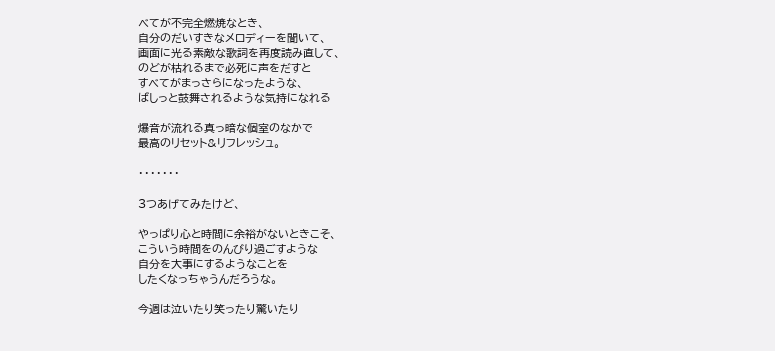べてが不完全燃焼なとき、
自分のだいすきなメロディーを聞いて、
画面に光る素敵な歌詞を再度読み直して、
のどが枯れるまで必死に声をだすと
すべてがまっさらになったような、
ばしっと鼓舞されるような気持になれる

爆音が流れる真っ暗な個室のなかで
最高のリセット&リフレッシュ。

・・・・・・・

3つあげてみたけど、

やっぱり心と時間に余裕がないときこそ、
こういう時間をのんびり過ごすような
自分を大事にするようなことを
したくなっちゃうんだろうな。

今週は泣いたり笑ったり驚いたり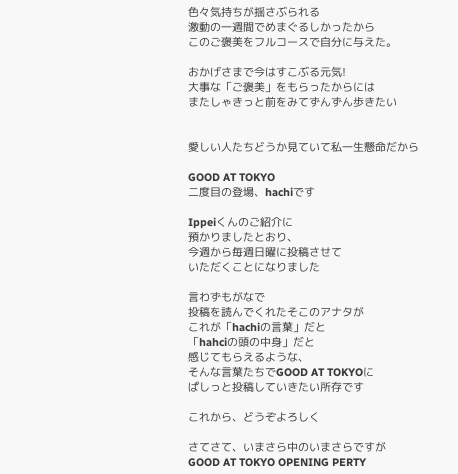色々気持ちが揺さぶられる
激動の一週間でめまぐるしかったから
このご褒美をフルコースで自分に与えた。

おかげさまで今はすこぶる元気!
大事な「ご褒美」をもらったからには
またしゃきっと前をみてずんずん歩きたい


愛しい人たちどうか見ていて私一生懸命だから

GOOD AT TOKYO
二度目の登場、hachiです

Ippeiくんのご紹介に
預かりましたとおり、
今週から毎週日曜に投稿させて
いただくことになりました

言わずもがなで
投稿を読んでくれたそこのアナタが
これが「hachiの言葉」だと
「hahciの頭の中身」だと
感じてもらえるような、
そんな言葉たちでGOOD AT TOKYOに
ぱしっと投稿していきたい所存です

これから、どうぞよろしく

さてさて、いまさら中のいまさらですが
GOOD AT TOKYO OPENING PERTY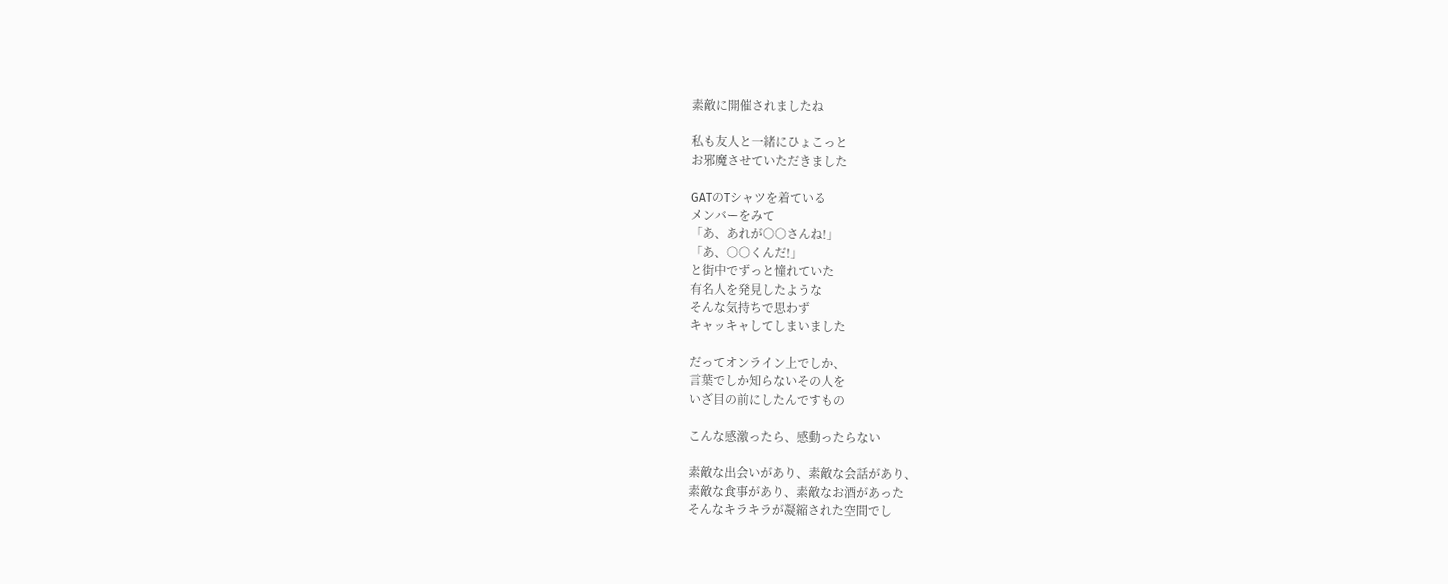素敵に開催されましたね

私も友人と一緒にひょこっと
お邪魔させていただきました

GATのTシャツを着ている
メンバーをみて
「あ、あれが○○さんね!」
「あ、○○くんだ!」
と街中でずっと憧れていた
有名人を発見したような
そんな気持ちで思わず
キャッキャしてしまいました

だってオンライン上でしか、
言葉でしか知らないその人を
いざ目の前にしたんですもの

こんな感激ったら、感動ったらない

素敵な出会いがあり、素敵な会話があり、
素敵な食事があり、素敵なお酒があった
そんなキラキラが凝縮された空間でし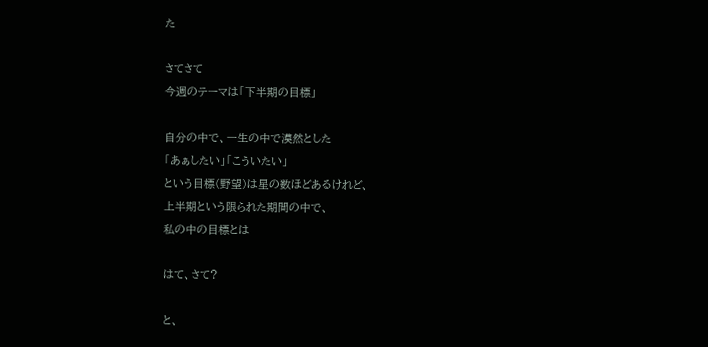た

さてさて
今週のテーマは「下半期の目標」

自分の中で、一生の中で漠然とした
「あぁしたい」「こういたい」
という目標(野望)は星の数ほどあるけれど、
上半期という限られた期間の中で、
私の中の目標とは

はて、さて?

と、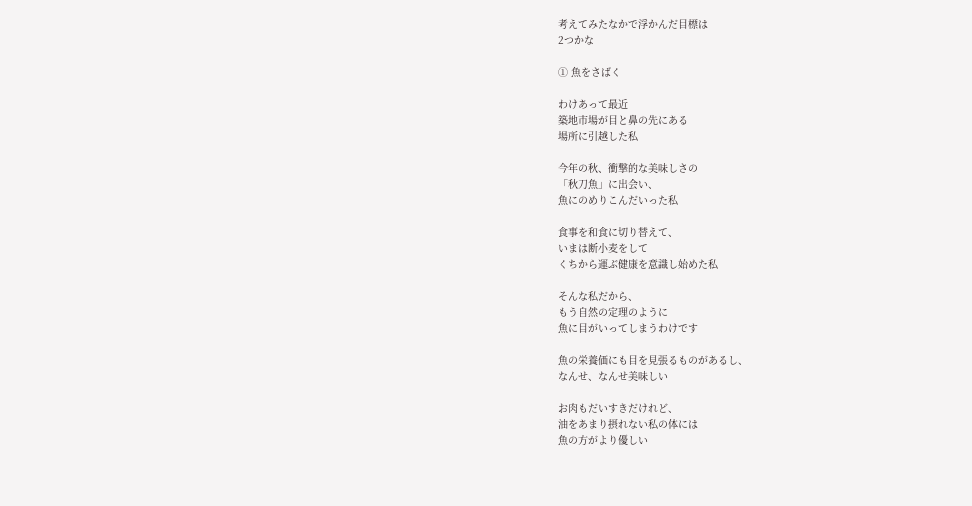考えてみたなかで浮かんだ目標は
2つかな

① 魚をさばく

わけあって最近
築地市場が目と鼻の先にある
場所に引越した私

今年の秋、衝撃的な美味しさの
「秋刀魚」に出会い、
魚にのめりこんだいった私

食事を和食に切り替えて、
いまは断小麦をして
くちから運ぶ健康を意識し始めた私

そんな私だから、
もう自然の定理のように
魚に目がいってしまうわけです

魚の栄養価にも目を見張るものがあるし、
なんせ、なんせ美味しい

お肉もだいすきだけれど、
油をあまり摂れない私の体には
魚の方がより優しい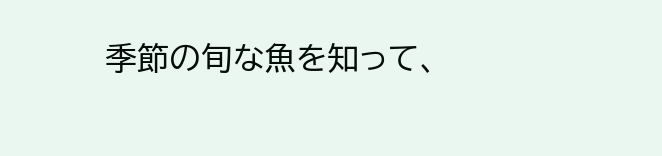季節の旬な魚を知って、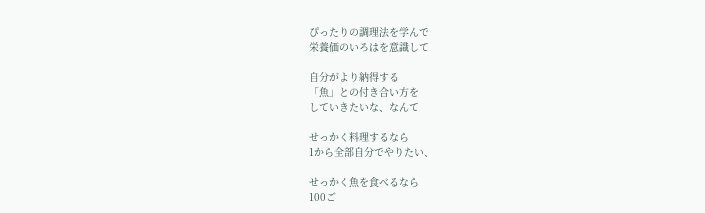ぴったりの調理法を学んで
栄養価のいろはを意識して

自分がより納得する
「魚」との付き合い方を
していきたいな、なんて

せっかく料理するなら
1から全部自分でやりたい、

せっかく魚を食べるなら
100ご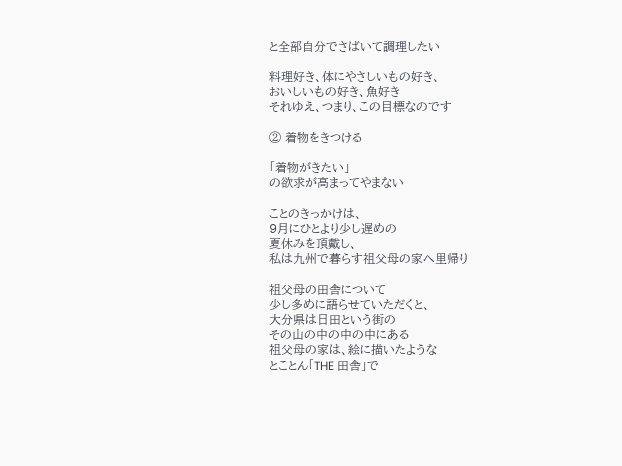と全部自分でさばいて調理したい

料理好き、体にやさしいもの好き、
おいしいもの好き、魚好き
それゆえ、つまり、この目標なのです

② 着物をきつける

「着物がきたい」
の欲求が高まってやまない

ことのきっかけは、
9月にひとより少し遅めの
夏休みを頂戴し、
私は九州で暮らす祖父母の家へ里帰り

祖父母の田舎について
少し多めに語らせていただくと、
大分県は日田という街の
その山の中の中の中にある
祖父母の家は、絵に描いたような
とことん「THE 田舎」で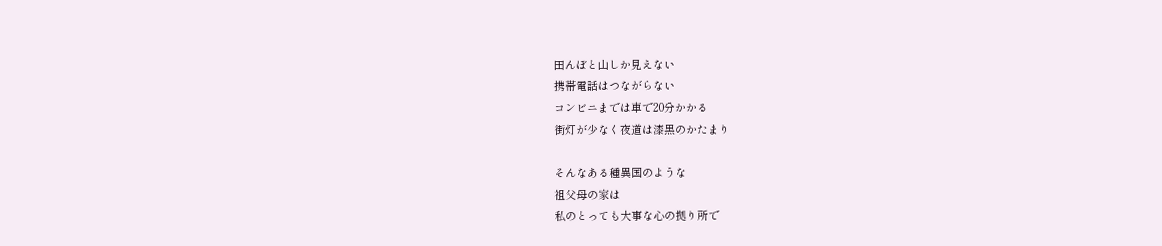田んぼと山しか見えない
携帯電話はつながらない
コンビニまでは車で20分かかる
街灯が少なく夜道は漆黒のかたまり

そんなある種異国のような
祖父母の家は
私のとっても大事な心の拠り所で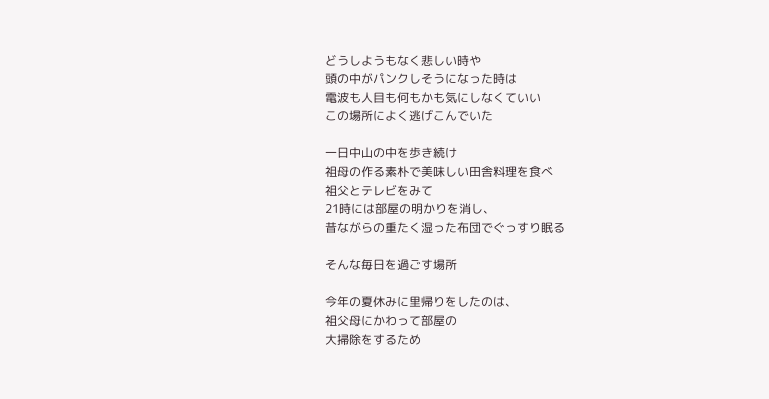どうしようもなく悲しい時や
頭の中がパンクしそうになった時は
電波も人目も何もかも気にしなくていい
この場所によく逃げこんでいた

一日中山の中を歩き続け
祖母の作る素朴で美味しい田舎料理を食べ
祖父とテレビをみて
21時には部屋の明かりを消し、
昔ながらの重たく湿った布団でぐっすり眠る

そんな毎日を過ごす場所

今年の夏休みに里帰りをしたのは、
祖父母にかわって部屋の
大掃除をするため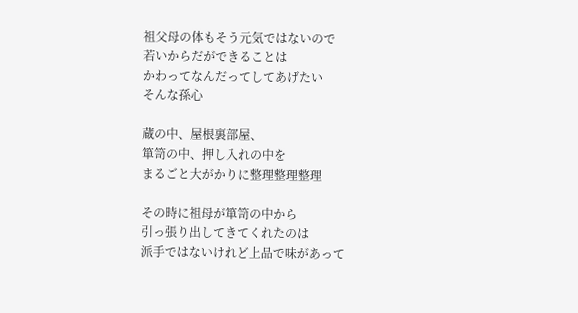祖父母の体もそう元気ではないので
若いからだができることは
かわってなんだってしてあげたい
そんな孫心

蔵の中、屋根裏部屋、
箪笥の中、押し入れの中を
まるごと大がかりに整理整理整理

その時に祖母が箪笥の中から
引っ張り出してきてくれたのは
派手ではないけれど上品で味があって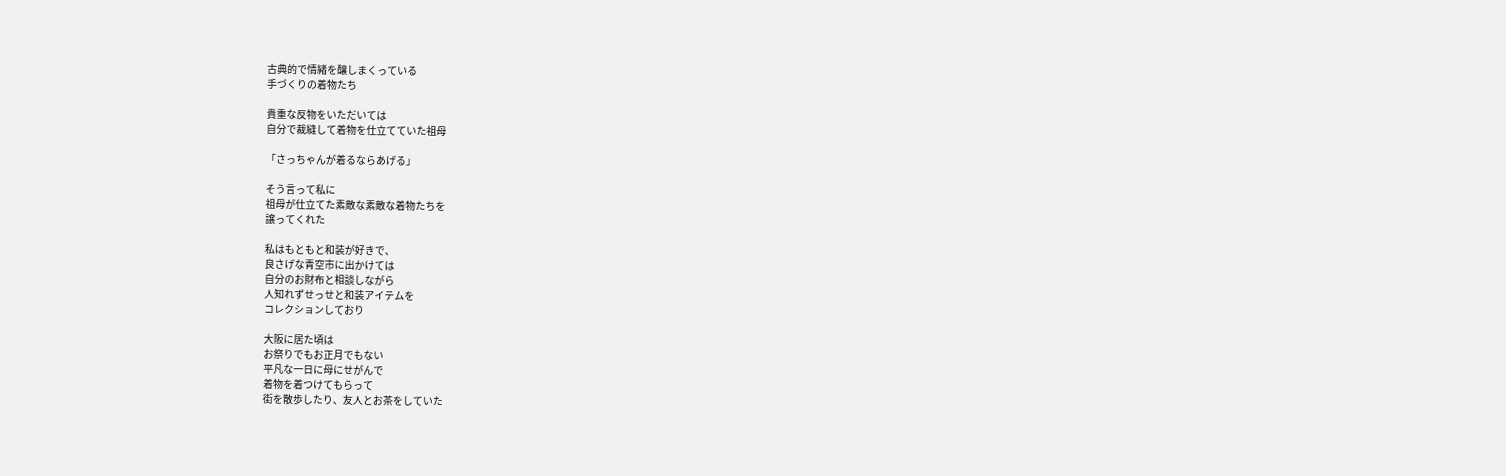古典的で情緒を醸しまくっている
手づくりの着物たち

貴重な反物をいただいては
自分で裁縫して着物を仕立てていた祖母

「さっちゃんが着るならあげる」

そう言って私に
祖母が仕立てた素敵な素敵な着物たちを
譲ってくれた

私はもともと和装が好きで、
良さげな青空市に出かけては
自分のお財布と相談しながら
人知れずせっせと和装アイテムを
コレクションしており

大阪に居た頃は
お祭りでもお正月でもない
平凡な一日に母にせがんで
着物を着つけてもらって
街を散歩したり、友人とお茶をしていた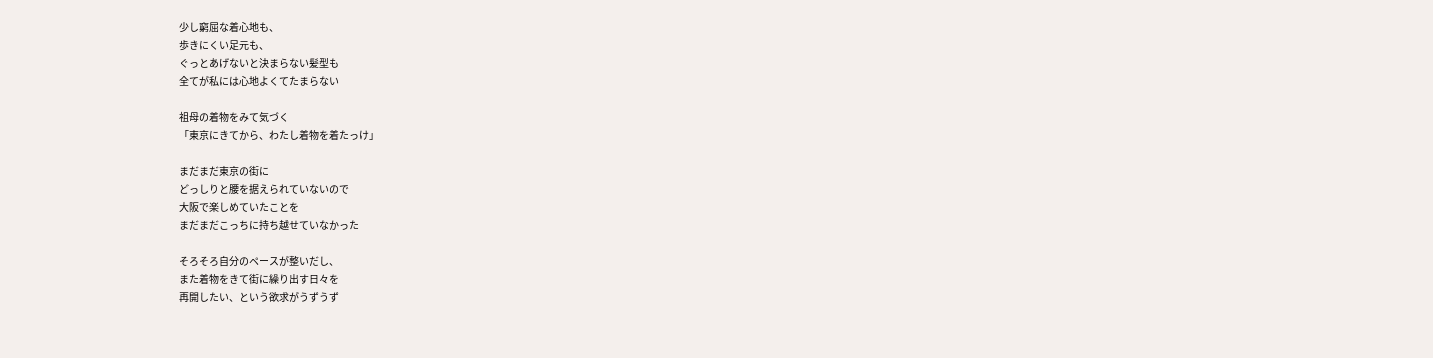少し窮屈な着心地も、
歩きにくい足元も、
ぐっとあげないと決まらない髪型も
全てが私には心地よくてたまらない

祖母の着物をみて気づく
「東京にきてから、わたし着物を着たっけ」

まだまだ東京の街に
どっしりと腰を据えられていないので
大阪で楽しめていたことを
まだまだこっちに持ち越せていなかった

そろそろ自分のペースが整いだし、
また着物をきて街に繰り出す日々を
再開したい、という欲求がうずうず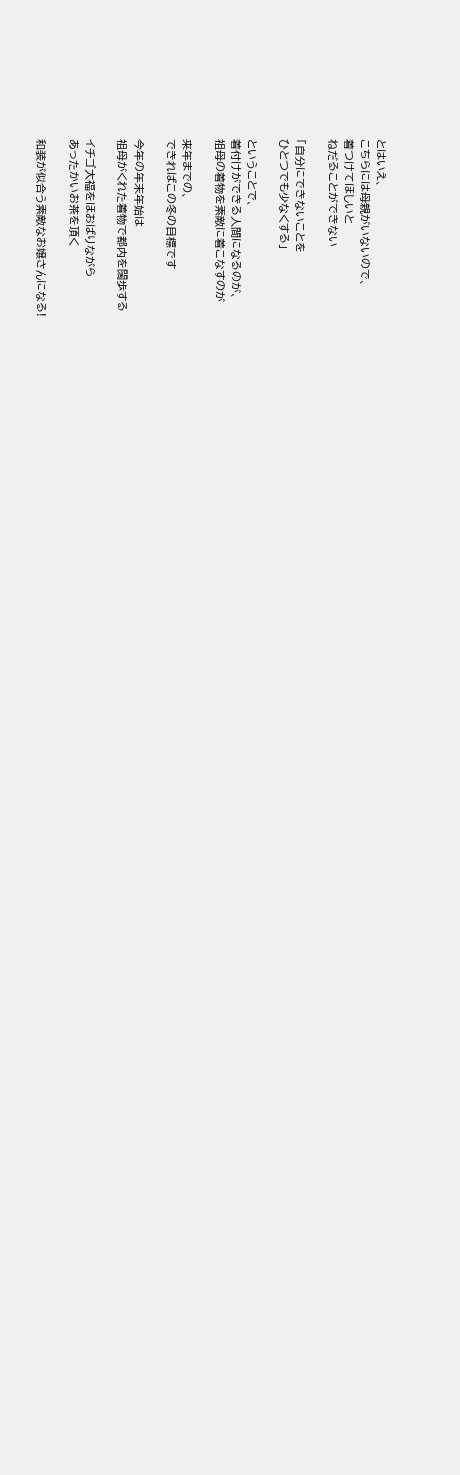とはいえ、
こちらには母親がいないので、
着つけてほしいと
ねだることができない

「自分にできないことを
ひとつでも少なくする」

ということで、
着付けができる人間になるのが、
祖母の着物を素敵に着こなすのが

来年までの、
できればこの冬の目標です

今年の年末年始は
祖母がくれた着物で都内を闊歩する

イチゴ大福をほおばりながら
あったかいお茶を頂く

和装が似合う素敵なお嬢さんになる!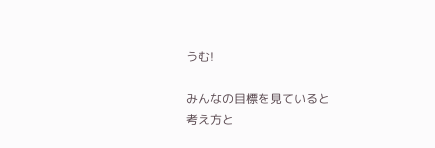うむ!

みんなの目標を見ていると
考え方と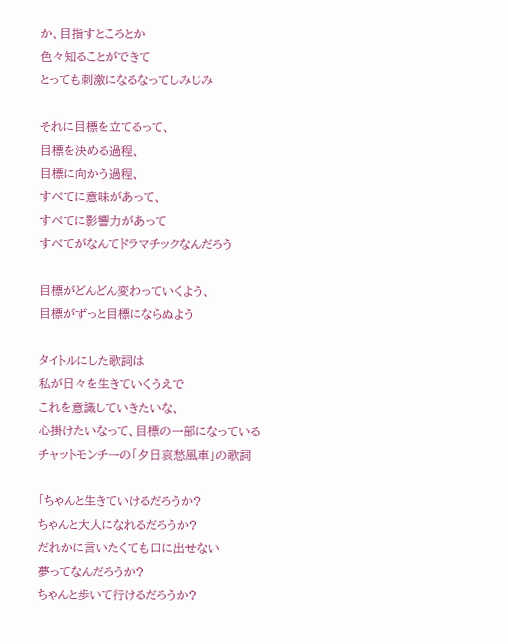か、目指すところとか
色々知ることができて
とっても刺激になるなってしみじみ

それに目標を立てるって、
目標を決める過程、
目標に向かう過程、
すべてに意味があって、
すべてに影響力があって
すべてがなんてドラマチックなんだろう

目標がどんどん変わっていくよう、
目標がずっと目標にならぬよう

タイトルにした歌詞は
私が日々を生きていくうえで
これを意識していきたいな、
心掛けたいなって、目標の一部になっている
チャットモンチーの「夕日哀愁風車」の歌詞

「ちゃんと生きていけるだろうか?
ちゃんと大人になれるだろうか?
だれかに言いたくても口に出せない
夢ってなんだろうか?
ちゃんと歩いて行けるだろうか?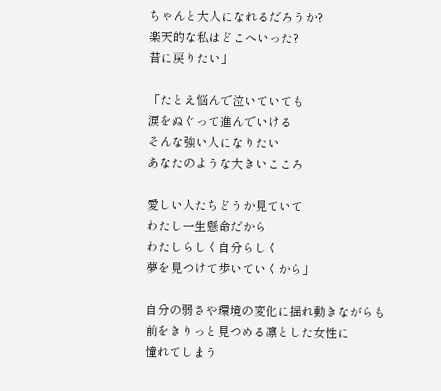ちゃんと大人になれるだろうか?
楽天的な私はどこへいった?
昔に戻りたい」

「たとえ悩んで泣いていても
涙をぬぐって進んでいける
そんな強い人になりたい
あなたのような大きいこころ

愛しい人たちどうか見ていて
わたし一生懸命だから
わたしらしく自分らしく
夢を見つけて歩いていくから」

自分の弱さや環境の変化に揺れ動きながらも
前をきりっと見つめる凛とした女性に
憧れてしまう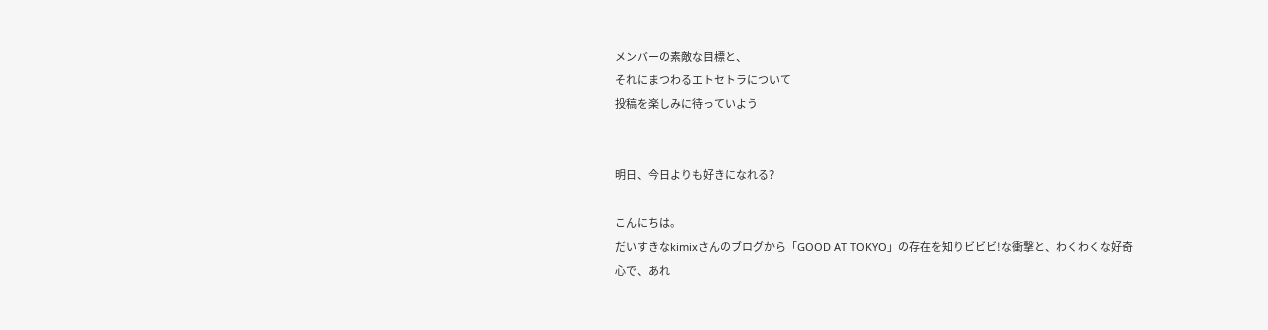メンバーの素敵な目標と、
それにまつわるエトセトラについて
投稿を楽しみに待っていよう


明日、今日よりも好きになれる?

こんにちは。
だいすきなkimixさんのブログから「GOOD AT TOKYO」の存在を知りビビビ!な衝撃と、わくわくな好奇心で、あれ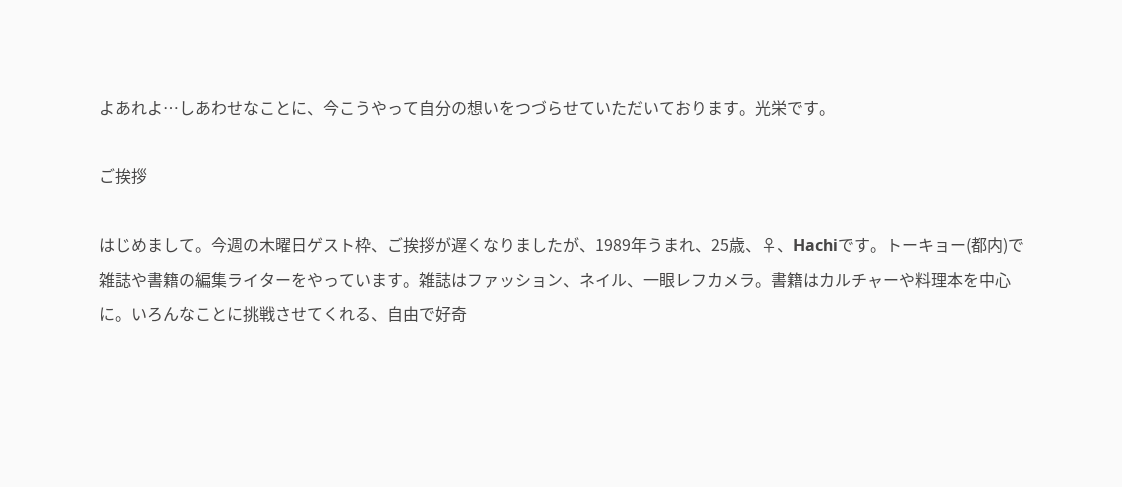よあれよ…しあわせなことに、今こうやって自分の想いをつづらせていただいております。光栄です。

ご挨拶

はじめまして。今週の木曜日ゲスト枠、ご挨拶が遅くなりましたが、1989年うまれ、25歳、♀、Hachiです。トーキョー(都内)で雑誌や書籍の編集ライターをやっています。雑誌はファッション、ネイル、一眼レフカメラ。書籍はカルチャーや料理本を中心に。いろんなことに挑戦させてくれる、自由で好奇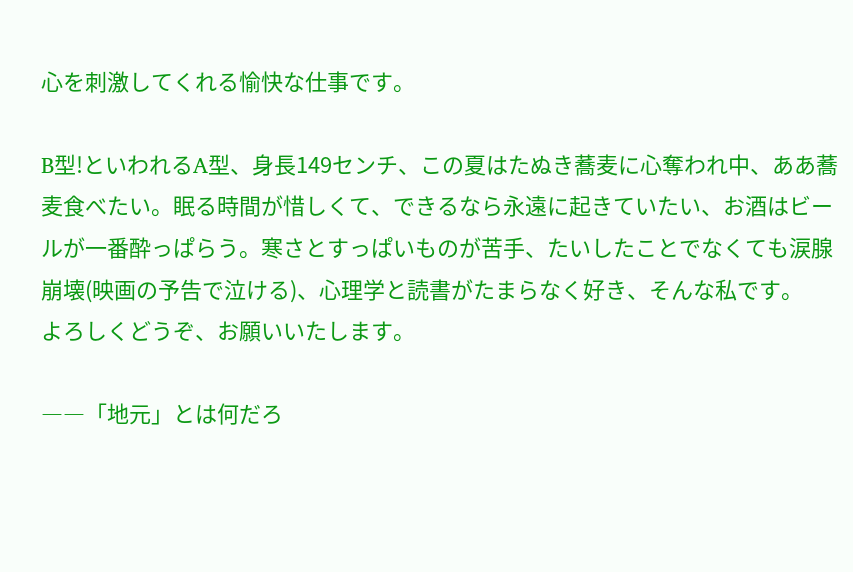心を刺激してくれる愉快な仕事です。

B型!といわれるA型、身長149センチ、この夏はたぬき蕎麦に心奪われ中、ああ蕎麦食べたい。眠る時間が惜しくて、できるなら永遠に起きていたい、お酒はビールが一番酔っぱらう。寒さとすっぱいものが苦手、たいしたことでなくても涙腺崩壊(映画の予告で泣ける)、心理学と読書がたまらなく好き、そんな私です。
よろしくどうぞ、お願いいたします。

――「地元」とは何だろ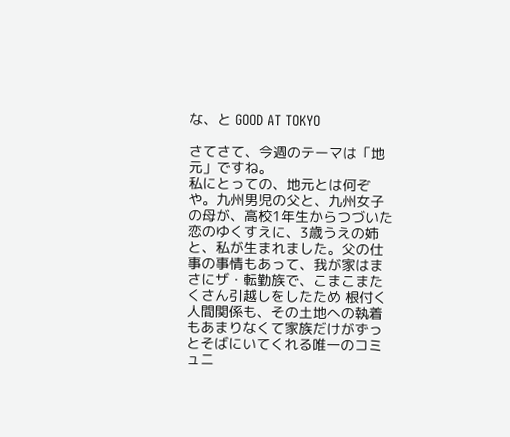な、と GOOD AT TOKYO

さてさて、今週のテーマは「地元」ですね。
私にとっての、地元とは何ぞや。九州男児の父と、九州女子の母が、高校1年生からつづいた恋のゆくすえに、3歳うえの姉と、私が生まれました。父の仕事の事情もあって、我が家はまさにザ・転勤族で、こまこまたくさん引越しをしたため 根付く人間関係も、その土地への執着もあまりなくて家族だけがずっとそばにいてくれる唯一のコミュニ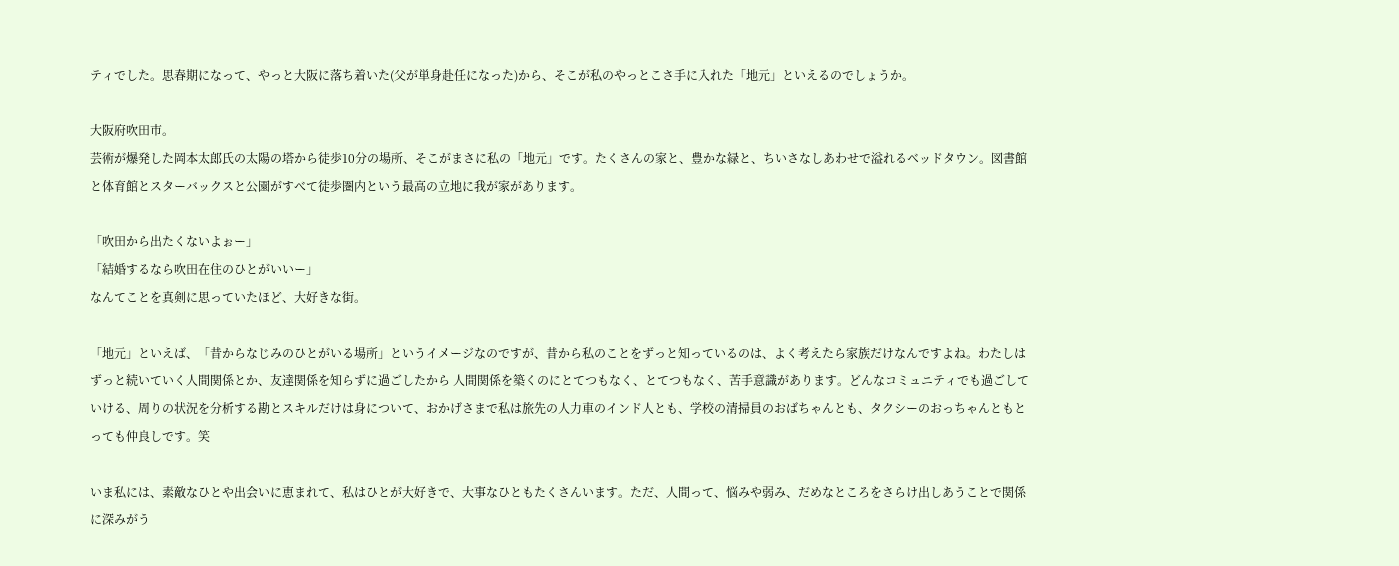ティでした。思春期になって、やっと大阪に落ち着いた(父が単身赴任になった)から、そこが私のやっとこさ手に入れた「地元」といえるのでしょうか。

大阪府吹田市。
芸術が爆発した岡本太郎氏の太陽の塔から徒歩10分の場所、そこがまさに私の「地元」です。たくさんの家と、豊かな緑と、ちいさなしあわせで溢れるベッドタウン。図書館と体育館とスターバックスと公園がすべて徒歩圏内という最高の立地に我が家があります。

「吹田から出たくないよぉー」
「結婚するなら吹田在住のひとがいいー」
なんてことを真剣に思っていたほど、大好きな街。

「地元」といえば、「昔からなじみのひとがいる場所」というイメージなのですが、昔から私のことをずっと知っているのは、よく考えたら家族だけなんですよね。わたしはずっと続いていく人間関係とか、友達関係を知らずに過ごしたから 人間関係を築くのにとてつもなく、とてつもなく、苦手意識があります。どんなコミュニティでも過ごしていける、周りの状況を分析する勘とスキルだけは身について、おかげさまで私は旅先の人力車のインド人とも、学校の清掃員のおばちゃんとも、タクシーのおっちゃんともとっても仲良しです。笑

いま私には、素敵なひとや出会いに恵まれて、私はひとが大好きで、大事なひともたくさんいます。ただ、人間って、悩みや弱み、だめなところをさらけ出しあうことで関係に深みがう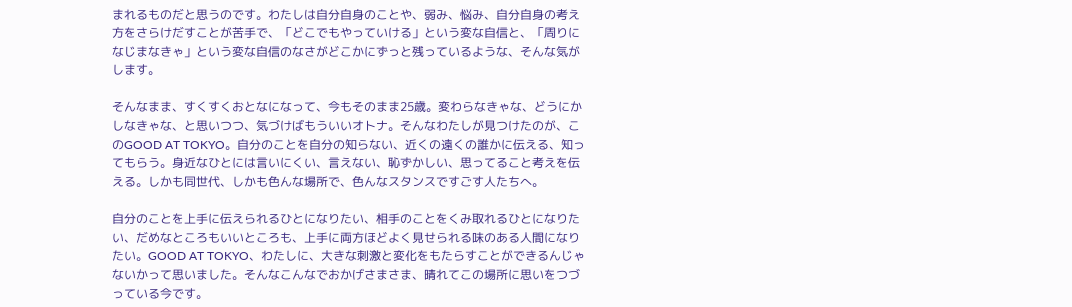まれるものだと思うのです。わたしは自分自身のことや、弱み、悩み、自分自身の考え方をさらけだすことが苦手で、「どこでもやっていける」という変な自信と、「周りになじまなきゃ」という変な自信のなさがどこかにずっと残っているような、そんな気がします。

そんなまま、すくすくおとなになって、今もそのまま25歳。変わらなきゃな、どうにかしなきゃな、と思いつつ、気づけばもういいオトナ。そんなわたしが見つけたのが、このGOOD AT TOKYO。自分のことを自分の知らない、近くの遠くの誰かに伝える、知ってもらう。身近なひとには言いにくい、言えない、恥ずかしい、思ってること考えを伝える。しかも同世代、しかも色んな場所で、色んなスタンスですごす人たちへ。

自分のことを上手に伝えられるひとになりたい、相手のことをくみ取れるひとになりたい、だめなところもいいところも、上手に両方ほどよく見せられる味のある人間になりたい。GOOD AT TOKYO、わたしに、大きな刺激と変化をもたらすことができるんじゃないかって思いました。そんなこんなでおかげさまさま、晴れてこの場所に思いをつづっている今です。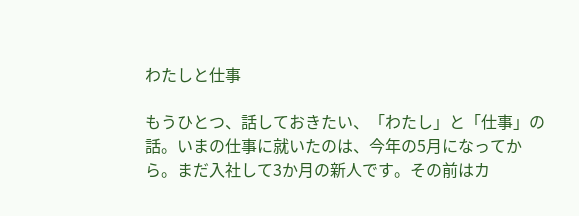わたしと仕事

もうひとつ、話しておきたい、「わたし」と「仕事」の話。いまの仕事に就いたのは、今年の5月になってから。まだ入社して3か月の新人です。その前はカ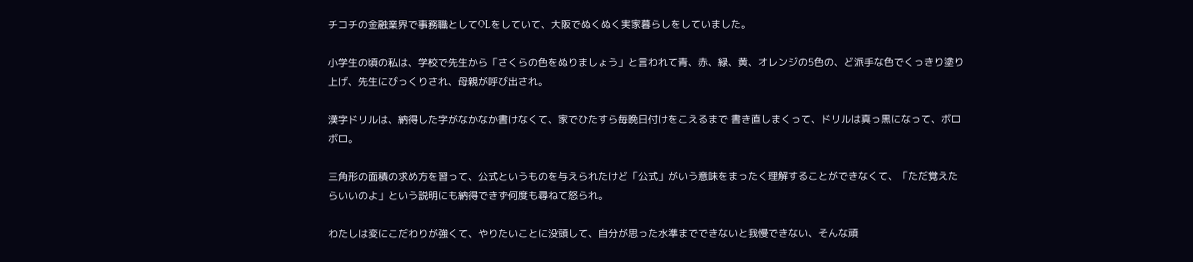チコチの金融業界で事務職としてOLをしていて、大阪でぬくぬく実家暮らしをしていました。

小学生の頃の私は、学校で先生から「さくらの色をぬりましょう」と言われて青、赤、緑、黄、オレンジの5色の、ど派手な色でくっきり塗り上げ、先生にびっくりされ、母親が呼び出され。

漢字ドリルは、納得した字がなかなか書けなくて、家でひたすら毎晩日付けをこえるまで 書き直しまくって、ドリルは真っ黒になって、ボロボロ。

三角形の面積の求め方を習って、公式というものを与えられたけど「公式」がいう意味をまったく理解することができなくて、「ただ覚えたらいいのよ」という説明にも納得できず何度も尋ねて怒られ。

わたしは変にこだわりが強くて、やりたいことに没頭して、自分が思った水準までできないと我慢できない、そんな頑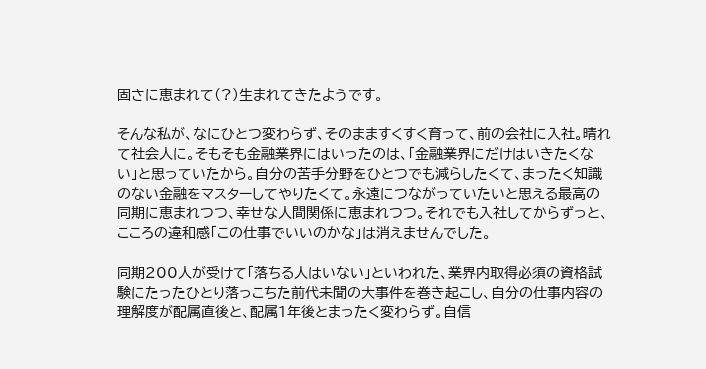固さに恵まれて(?)生まれてきたようです。

そんな私が、なにひとつ変わらず、そのまますくすく育って、前の会社に入社。晴れて社会人に。そもそも金融業界にはいったのは、「金融業界にだけはいきたくない」と思っていたから。自分の苦手分野をひとつでも減らしたくて、まったく知識のない金融をマスターしてやりたくて。永遠につながっていたいと思える最高の同期に恵まれつつ、幸せな人間関係に恵まれつつ。それでも入社してからずっと、こころの違和感「この仕事でいいのかな」は消えませんでした。

同期200人が受けて「落ちる人はいない」といわれた、業界内取得必須の資格試験にたったひとり落っこちた前代未聞の大事件を巻き起こし、自分の仕事内容の理解度が配属直後と、配属1年後とまったく変わらず。自信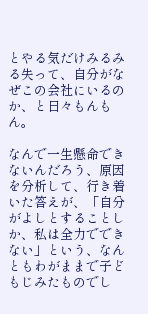とやる気だけみるみる失って、自分がなぜこの会社にいるのか、と日々もんもん。

なんで一生懸命できないんだろう、原因を分析して、行き着いた答えが、「自分がよしとすることしか、私は全力でできない」という、なんともわがままで子どもじみたものでし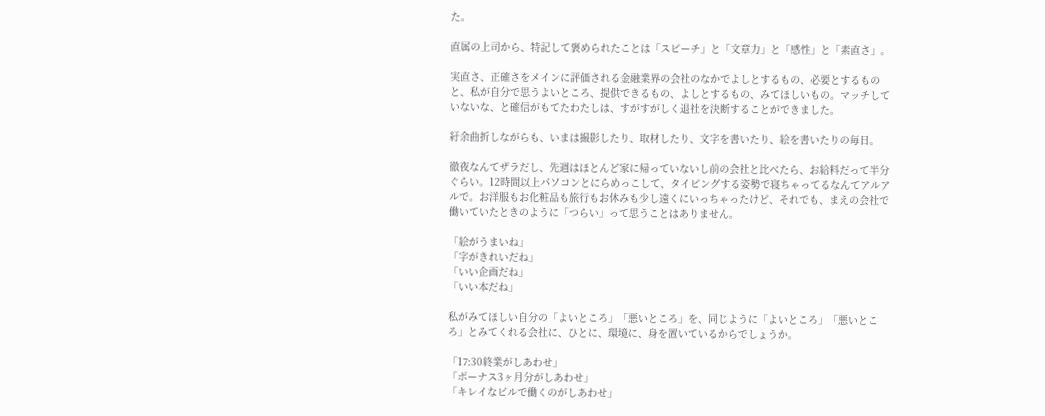た。

直属の上司から、特記して褒められたことは「スピーチ」と「文章力」と「感性」と「素直さ」。

実直さ、正確さをメインに評価される金融業界の会社のなかでよしとするもの、必要とするものと、私が自分で思うよいところ、提供できるもの、よしとするもの、みてほしいもの。マッチしていないな、と確信がもてたわたしは、すがすがしく退社を決断することができました。

紆余曲折しながらも、いまは撮影したり、取材したり、文字を書いたり、絵を書いたりの毎日。

徹夜なんてザラだし、先週はほとんど家に帰っていないし前の会社と比べたら、お給料だって半分ぐらい。12時間以上パソコンとにらめっこして、タイピングする姿勢で寝ちゃってるなんてアルアルで。お洋服もお化粧品も旅行もお休みも少し遠くにいっちゃったけど、それでも、まえの会社で働いていたときのように「つらい」って思うことはありません。

「絵がうまいね」
「字がきれいだね」
「いい企画だね」
「いい本だね」

私がみてほしい自分の「よいところ」「悪いところ」を、同じように「よいところ」「悪いところ」とみてくれる会社に、ひとに、環境に、身を置いているからでしょうか。

「17:30終業がしあわせ」
「ボーナス3ヶ月分がしあわせ」
「キレイなビルで働くのがしあわせ」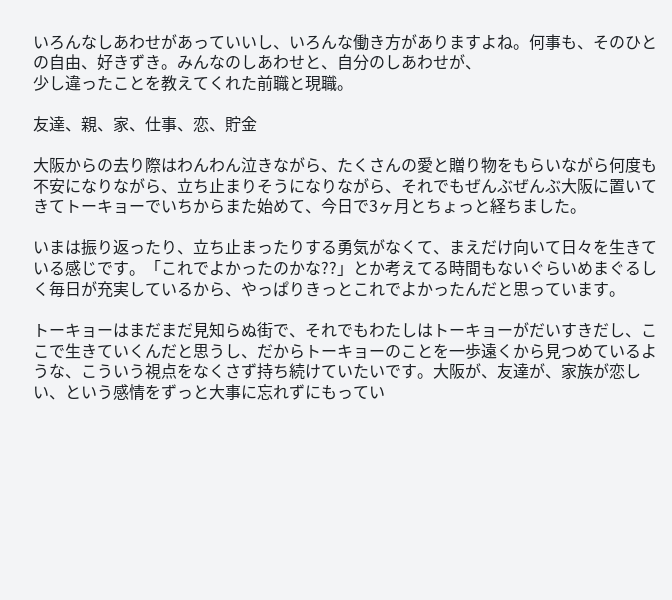いろんなしあわせがあっていいし、いろんな働き方がありますよね。何事も、そのひとの自由、好きずき。みんなのしあわせと、自分のしあわせが、
少し違ったことを教えてくれた前職と現職。

友達、親、家、仕事、恋、貯金

大阪からの去り際はわんわん泣きながら、たくさんの愛と贈り物をもらいながら何度も不安になりながら、立ち止まりそうになりながら、それでもぜんぶぜんぶ大阪に置いてきてトーキョーでいちからまた始めて、今日で3ヶ月とちょっと経ちました。

いまは振り返ったり、立ち止まったりする勇気がなくて、まえだけ向いて日々を生きている感じです。「これでよかったのかな??」とか考えてる時間もないぐらいめまぐるしく毎日が充実しているから、やっぱりきっとこれでよかったんだと思っています。

トーキョーはまだまだ見知らぬ街で、それでもわたしはトーキョーがだいすきだし、ここで生きていくんだと思うし、だからトーキョーのことを一歩遠くから見つめているような、こういう視点をなくさず持ち続けていたいです。大阪が、友達が、家族が恋しい、という感情をずっと大事に忘れずにもってい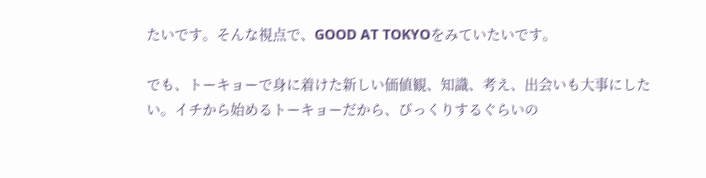たいです。そんな視点で、GOOD AT TOKYOをみていたいです。

でも、トーキョーで身に着けた新しい価値観、知識、考え、出会いも大事にしたい。イチから始めるトーキョーだから、びっくりするぐらいの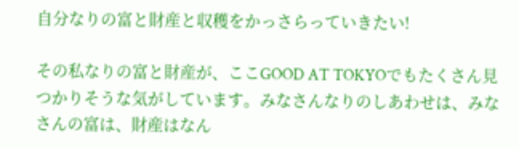自分なりの富と財産と収穫をかっさらっていきたい!

その私なりの富と財産が、ここGOOD AT TOKYOでもたくさん見つかりそうな気がしています。みなさんなりのしあわせは、みなさんの富は、財産はなん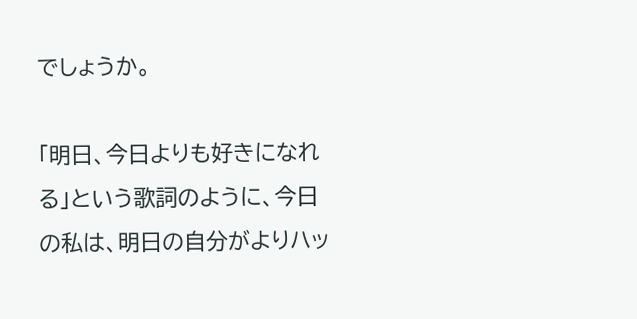でしょうか。

「明日、今日よりも好きになれる」という歌詞のように、今日の私は、明日の自分がよりハッ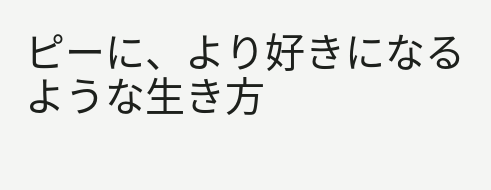ピーに、より好きになるような生き方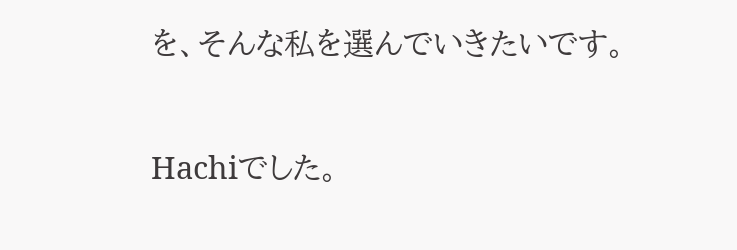を、そんな私を選んでいきたいです。

Hachiでした。